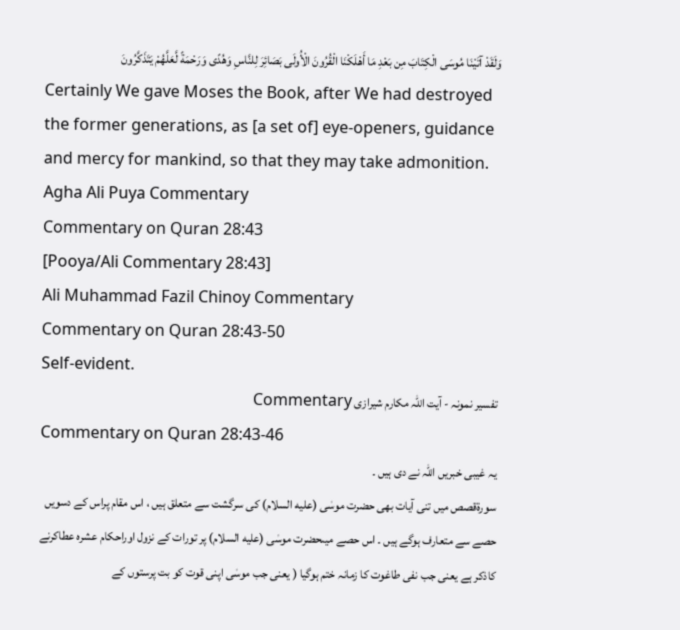وَلَقَدْ آتَيْنَا مُوسَى الْكِتَابَ مِن بَعْدِ مَا أَهْلَكْنَا الْقُرُونَ الْأُولَى بَصَائِرَ لِلنَّاسِ وَهُدًى وَرَحْمَةً لَّعَلَّهُمْ يَتَذَكَّرُونَ
Certainly We gave Moses the Book, after We had destroyed the former generations, as [a set of] eye-openers, guidance and mercy for mankind, so that they may take admonition.
Agha Ali Puya Commentary
Commentary on Quran 28:43
[Pooya/Ali Commentary 28:43]
Ali Muhammad Fazil Chinoy Commentary
Commentary on Quran 28:43-50
Self-evident.
تفسیر نمونہ - آیت اللہ مکارم شیرازی Commentary
Commentary on Quran 28:43-46
یہ غیبی خبریں اللہ نے دی ہیں ۔
سورةقصص میں تنی آیات بھی حضرت موسٰی (علیه السلام) کی سرگشت سے متعلق ہیں ، اس مقام پراس کے دسویں حصے سے متعارف ہوگے ہیں ۔ اس حصے میںحضرت موسٰی (علیه السلام) پر تورات کے نزول اوراحکام عشرہ عطاکرنے کاذکر ہے یعنی جب نفی طاغوت کا زمانہ ختم ہوگیا ( یعنی جب موسٰی اپنی قوت کو بت پرستوں کے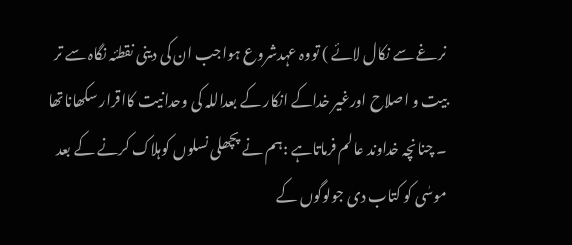نرغے سے نکال لائے ) تووہ عہدشروع ہواجب ان کی دینی نقطئہ نگاہ سے تر بیت و اصلاح اورغیر خداکے انکار کے بعداللہ کی وحدانیت کااقرار سکھاناتھا ۔ چنانچہ خداوند عالم فرماتاہے :ہم نے پچھلی نسلوں کوہلاک کرنے کے بعد موسٰی کو کتاب دی جولوگوں کے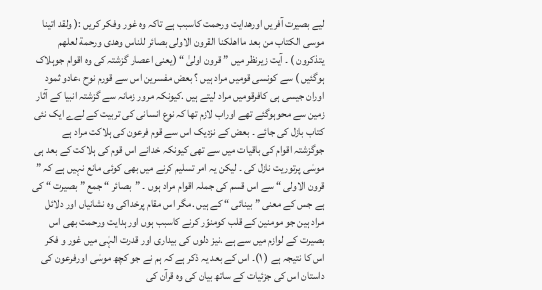لیے بصیرت آفریں اورھدایت ورحمت کاسبب ہے تاکہ وہ غور وفکر کریں :( ولقد اتینا موسی الکتاب من بعد مااھلکنا القرون الاولی بصائر للناس وھدی ورحمة لعلھم یتذکرون ) ۔ آیت زیرنظر میں ” قرون اولیٰ “ (یعنی اعصار گزشتہ کی وہ اقوام جوہلاک ہوگئیں ) سے کونسی قومیں مراد ہیں ؟ بعض مفسرین اس سے قورم نوح ،عادو ثمود اوران جیسی ہی کافرقومیں مراد لیتے ہیں .کیونکہ مرور زمانہ سے گزشتہ انبیا کے آثار زمین سے محوہوگئے تھے اوراب لازم تھا کہ نوع انسانی کی تربیت کے لےے ایک نئی کتاب بازل کی جائے ۔ بعض کے نزدیک اس سے قوم فرعون کی ہلاکت مراد ہے جوگزشتہ اقوام کی باقیات میں سے تھی کیونکہ خدانے اس قوم کی ہلاکت کے بعد ہی موسٰی پرتوریت نازل کی ۔ لیکن یہ امر تسلیم کرنے میں بھی کوئی مانع نہیں ہے کہ ” قرون الاولی “ سے اس قسم کی جملہ اقوام مراد ہوں ۔ ”بصائر “ جمع ” بصیرت “ کی ہے جس کے معنی ” بینائی “ کے ہیں .مگر اس مقام پرخداکی وہ نشانیاں اور دلائل مراد ہین جو مومنین کے قلب کومنوّر کرنے کاسبب ہوں اورہدایت ورحمت بھی اس بصیرت کے لوازم میں سے ہے .نیز دلوں کی بیداری اور قدرت الہٰی میں غور و فکر اس کا نتیجہ ہے ( ۱)۔ اس کے بعد یہ ذکر ہے کہ ہم نے جو کچھ موسٰی اورفرعون کی داستان اس کی جزئیات کے ساتھ بیان کی وہ قرآن کی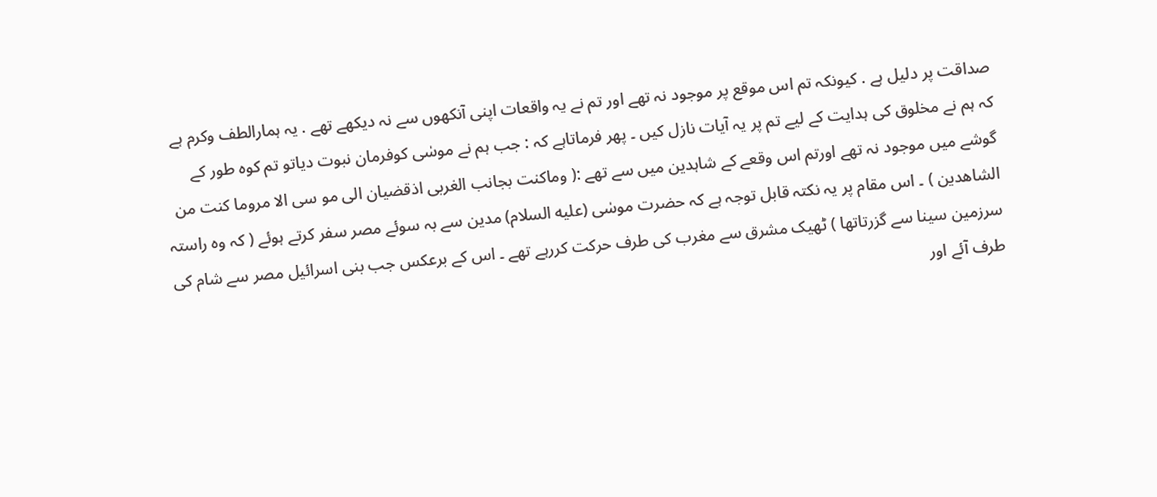صداقت پر دلیل ہے . کیونکہ تم اس موقع پر موجود نہ تھے اور تم نے یہ واقعات اپنی آنکھوں سے نہ دیکھے تھے . یہ ہمارالطف وکرم ہے کہ ہم نے مخلوق کی ہدایت کے لیے تم پر یہ آیات نازل کیں ۔ پھر فرماتاہے کہ : جب ہم نے موسٰی کوفرمان نبوت دیاتو تم کوہ طور کے گوشے میں موجود نہ تھے اورتم اس وقعے کے شاہدین میں سے تھے :( وماکنت بجانب الغربی اذقضیان الی مو سی الا مروما کنت من الشاھدین ) ۔ اس مقام پر یہ نکتہ قابل توجہ ہے کہ حضرت موسٰی (علیه السلام) مدین سے بہ سوئے مصر سفر کرتے ہوئے ( کہ وہ راستہ سرزمین سینا سے گزرتاتھا ) ٹھیک مشرق سے مغرب کی طرف حرکت کررہے تھے ۔ اس کے برعکس جب بنی اسرائیل مصر سے شام کی طرف آئے اور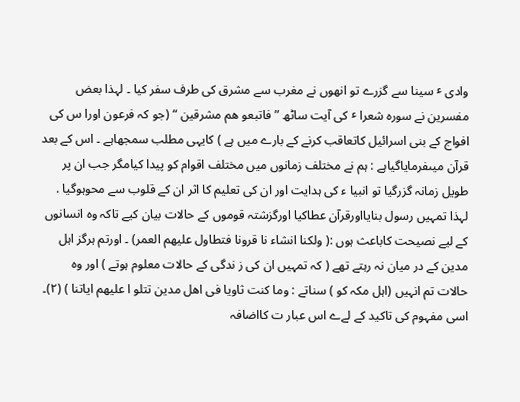وادی ٴ سینا سے گزرے تو انھوں نے مغرب سے مشرق کی طرف سفر کیا ۔ لہذا بعض مفسرین نے سورہ شعرا ٴ کی آیت ساٹھ ” فاتبعو ھم مشرقین “ (جو کہ فرعون اورا س کی افواج کے بنی اسرائیل کاتعاقب کرنے کے بارے میں ہے ) کایہی مطلب سمجھاہے ۔ اس کے بعد قرآن میںفرمایاگیاہے : ہم نے مختلف زمانوں میں مختلف اقوام کو پیدا کیامگر جب ان پر طویل زمانہ گزرگیا تو انبیا ء کی ہدایت اور ان کی تعلیم کا اثر ان کے قلوب سے محوہوگیا . لہذا تمہیں رسول بنایااورقرآن عطاکیا اورگزشتہ قوموں کے حالات بیان کیے تاکہ وہ انسانوں کے لیے نصیحت کاباعث ہوں :( ولکنا انشاء نا قرونا فتطاول علیھم العمر) ۔ اورتم ہرگز اہل مدین کے در میان نہ رہتے تھے ( کہ تمہیں ان کی ز ندگی کے حالات معلوم ہوتے ) اور وہ حالات تم انہیں (اہل مکہ کو ) سناتے : وما کنت ثاویا فی اھل مدین تتلو ا علیھم ایاتنا ) (۲)۔ اسی مفہوم کی تاکید کے لےے اس عبار ت کااضافہ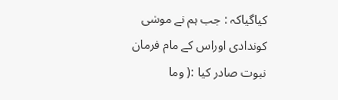کیاگیاکہ : جب ہم نے موسٰی کوندادی اوراس کے مام فرمان نبوت صادر کیا :( وما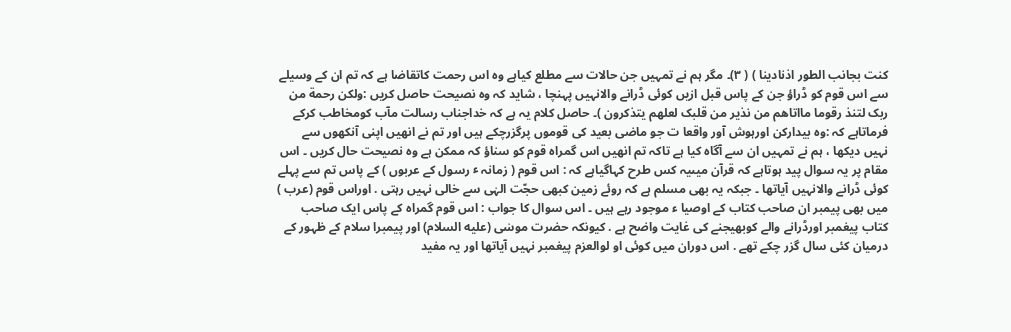کنت بجانب الطور اذنادینا ) ( ۳)۔ مگر ہم نے تمہیں جن حالات سے مطلع کیاہے وہ اس رحمت کاتقاضا ہے کہ تم ان کے وسیلے سے اس قوم کو ڈراؤ جن کے پاس قبل ازیں کوئی ڈرانے والانہیں پہنچا ، شاید کہ وہ نصیحت حاصل کریں :ولکن رحمة من ربک لتنذ رقوما مااتاھم من نذیر من قلبک لعلھم یتذکرون )۔ حاصل کلام یہ ہے کہ خداجناب رسالت مآب کومخاطب کرکے فرماتاہے کہ :وہ بیدارکن اورہوش آور واقعا ت جو ماضی بعید کی قوموں پرگزرچکے ہیں اور تم نے انھیں اپنی آنکھوں سے نہیں دیکھا ، ہم نے تمہیں ان سے آگاہ کیا ہے تاکہ تم انھیں اس گمراہ قوم کو سناؤ کہ ممکن ہے وہ نصیحت حال کریں ۔ اس مقام پر یہ سوال پید ہوتاہے کہ قرآن میںیہ کس طرح کہاگیاہے کہ : اس قوم ( زمانہ ٴ رسول کے عربوں ) کے پاس تم سے پہلے کوئی ڈرانے والانہیں آیاتھا ۔ جبکہ یہ بھی مسلم ہے کہ روئے زمین کبھی حجّت الہٰی سے خالی نہیں رہتی . اوراس قوم (عرب ) میں بھی پیمبر ان صاحب کتاب کے اوصیا ء موجود رہے ہیں ۔ اس سوال کا جواب : اس قوم گمراہ کے پاس ایک صاحب کتاب پیغمبر اورڈرانے والے کوبھیجنے کی غایت واضح ہے . کیونکہ حضرت موسٰی (علیه السلام) اور پیمبرا سلام کے ظہور کے درمیان کئی سال گزر چکے تھے . اس دوران میں کوئی او لوالعزم پیغمبر نہیں آیاتھا اور یہ مفید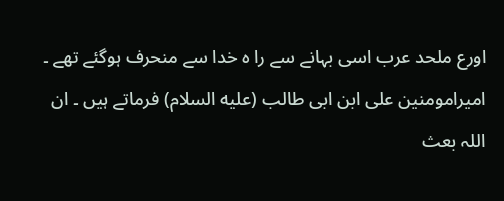اورع ملحد عرب اسی بہانے سے را ہ خدا سے منحرف ہوگئے تھے ۔ امیرامومنین علی ابن ابی طالب (علیه السلام) فرماتے ہیں ۔ ان اللہ بعث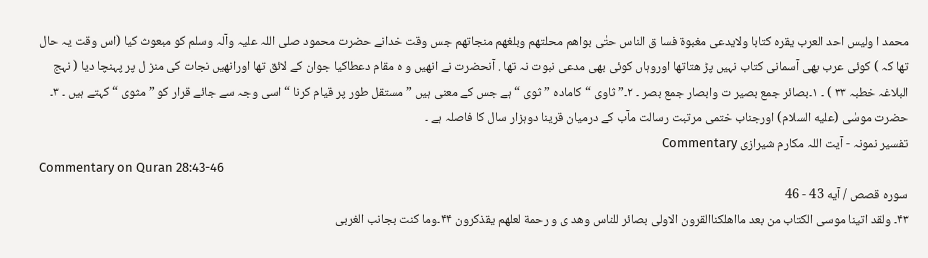محمد ا ولیس احد العرب یقرہ کتابا ولایدعی مغبوة فسا ق الناس حتٰی بواھم محلتھم وبلغھم منجاتھم جس وقت خدانے حضرت محمود صلی اللہ علیہ وآلہ وسلم کو مبعوث کیا (اس وقت یہ حال تھا کہ ) کوئی عرب بھی آسمانی کتاب نہیں پڑ ھتاتھا اوروہاں کوئی بھی مدعی نبوت نہ تھا . آنحضرت نے انھیں و ہ مقام دعطاکیا جوان کے لائق تھا اورانھیں نجات کی منز ل پر پہنچا دیا ( نہج البلاغہ خطبہ ۳۳ ) ۔ ۱۔بصائر جمع بصیر ت وابصار جمع بصر ۔ ۲۔” ثاوی “ کامادہ ” ثوی “ ہے جس کے معنی ہیں ” مستقل طور پر قیام کرنا “ اسی وجہ سے جائے قرار کو ” مثوی “ کہتے ہیں ۔ ۳۔ حضرت موسٰی (علیه السلام) اورجناب ختمی مرتبت رسالت مآب کے درمیان قرینا دوہزار سال کا فاصلہ ہے ۔
تفسیر نمونہ - آیت اللہ مکارم شیرازی Commentary
Commentary on Quran 28:43-46
سوره قصص / آیه 43 - 46
۴۳۔ ولقد اتینا موسی الکتاب من بعد مااھلکناالقرون الاولی بصائر للناس وھد ی و رحمة لعلھم یقذکرون ۴۴۔وما کنت بجانب الغربی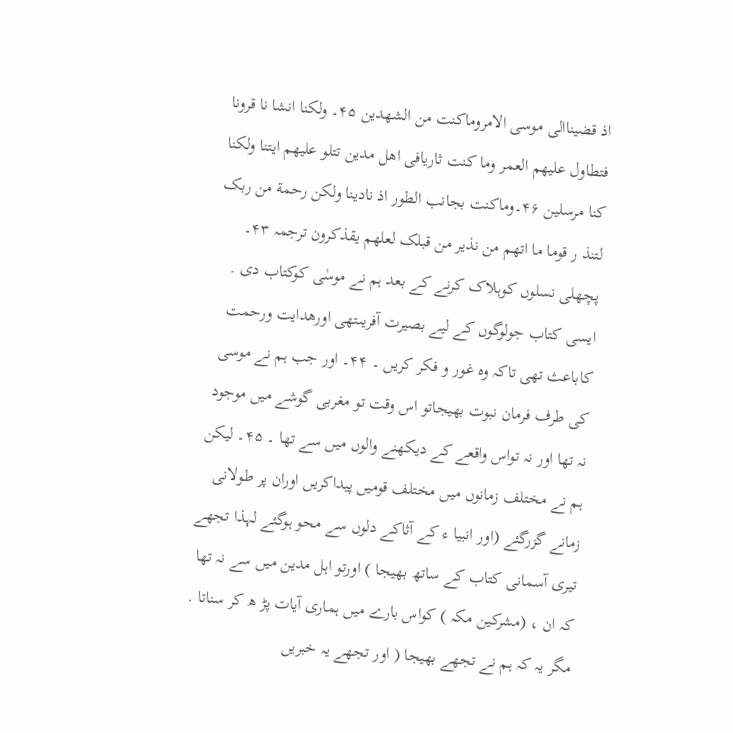اذ قضیناالی موسی الامروماکنت من الشھدین ۴۵۔ ولکنا انشا نا قرونا فتطاول علیھم العمر وما کنت ثاریافی اھل مدین تتلو علیھم ایتنا ولکنا کنا مرسلین ۴۶۔وماکنت بجانب الطور اذ نادینا ولکن رحمة من ربک لتنذ ر قوما ما اتھم من نذیر من قبلک لعلھم یقذکرون ترجمہ ۴۳۔ پچھلی نسلوں کوہلاک کرنے کے بعد ہم نے موسٰی کوکتاب دی . ایسی کتاب جولوگوں کے لیے بصیرت آفریںتھی اورھدایت ورحمت کاباعث تھی تاکہ وہ غور و فکر کریں ۔ ۴۴۔ اور جب ہم نے موسی کی طرف فرمان نبوت بھیجاتو اس وقت تو مغربی گوشے میں موجود نہ تھا اور نہ تواس واقعے کے دیکھنے والوں میں سے تھا ۔ ۴۵۔ لیکن ہم نے مختلف زمانوں میں مختلف قومیں پیداکریں اوران پر طولانی زمانے گزرگئے (اور انبیا ء کے آثاکے دلوں سے محو ہوگئے لہذا تجھے تیری آسمانی کتاب کے ساتھ بھیجا ) اورتو اہل مدین میں سے نہ تھا کہ ان ، (مشرکین مکہ ) کواس بارے میں ہماری آیات پڑ ھ کر سناتا . مگر یہ کہ ہم نے تجھے بھیجا ( اور تجھے یہ خبریں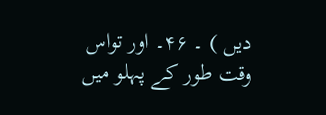دیں ) ۔ ۴۶۔ اور تواس وقت طور کے پہلو میں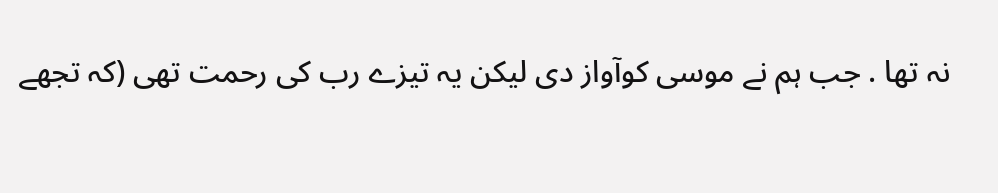نہ تھا . جب ہم نے موسی کوآواز دی لیکن یہ تیزے رب کی رحمت تھی (کہ تجھے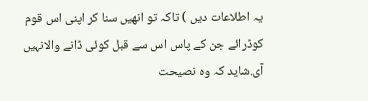یہ اطلاعات دیں ) تاکہ تو انھیں سنا کر اپنی اس قوم کوڈرائے جن کے پاس اس سے قبل کوئی ڈانے والانہیں آی.شاید کہ وہ نصیحت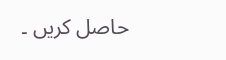حاصل کریں ۔